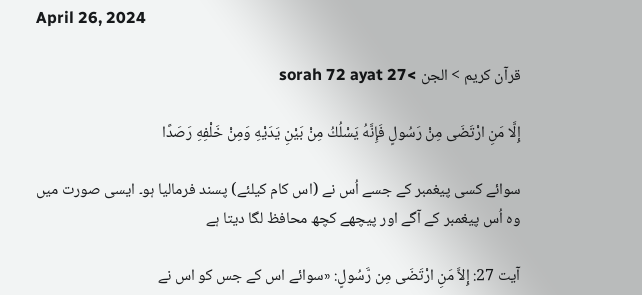April 26, 2024

قرآن کریم > الجن >sorah 72 ayat 27

إِلَّا مَنِ ارْتَضَى مِنْ رَسُولٍ فَإِنَّهُ يَسْلُكُ مِنْ بَيْنِ يَدَيْهِ وَمِنْ خَلْفِهِ رَصَدًا

سوائے کسی پیغمبر کے جسے اُس نے (اس کام کیلئے) پسند فرمالیا ہو۔ ایسی صورت میں وہ اُس پیغمبر کے آگے اور پیچھے کچھ محافظ لگا دیتا ہے

آيت 27: إِلاَّ مَنِ ارْتَضَى مِن رَّسُولٍ: «سوائے اس كے جس كو اس نے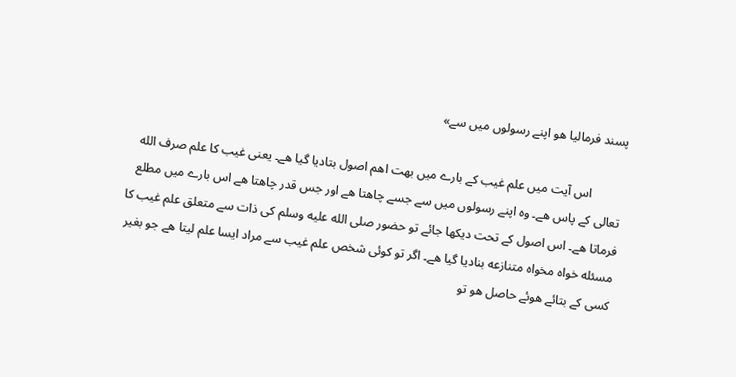پسند فرماليا هو اپنے رسولوں ميں سے»

          اس آيت ميں علم غيب كے بارے ميں بهت اهم اصول بتاديا گيا هے۔ يعنى غيب كا علم صرف الله تعالى كے پاس هے۔ وه اپنے رسولوں ميں سے جسے چاهتا هے اور جس قدر چاهتا هے اس بارے ميں مطلع فرماتا هے۔ اس اصول كے تحت ديكھا جائے تو حضور صلى الله عليه وسلم كى ذات سے متعلق علم غيب كا مسئله خواه مخواه متنازعه بناديا گيا هے۔ اگر تو كوئى شخص علم غيب سے مراد ايسا علم ليتا هے جو بغير كسى كے بتائے هوئے حاصل هو تو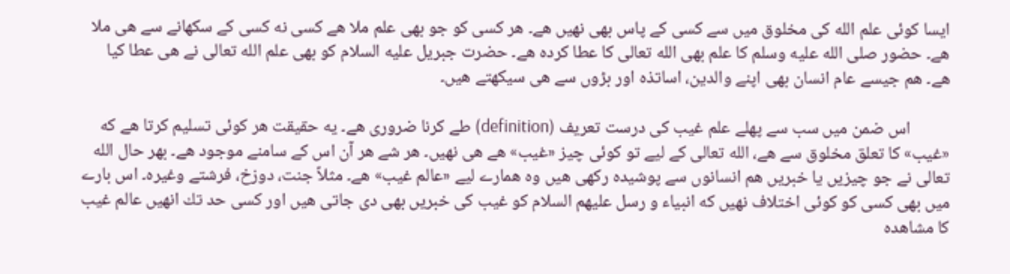ايسا كوئى علم الله كى مخلوق ميں سے كسى كے پاس بھى نهيں هے۔ هر كسى كو جو بھى علم ملا هے كسى نه كسى كے سكھانے سے هى ملا هے۔ حضور صلى الله عليه وسلم كا علم بھى الله تعالى كا عطا كرده هے۔ حضرت جبريل عليه السلام كو بھى علم الله تعالى نے هى عطا كيا هے۔ هم جيسے عام انسان بھى اپنے والدين، اساتذه اور بڑوں سے هى سيكھتے هيں۔

          اس ضمن ميں سب سے پهلے علم غيب كى درست تعريف (definition) طے كرنا ضرورى هے۔ يه حقيقت هر كوئى تسليم كرتا هے كه «غيب» كا تعلق مخلوق سے هے، الله تعالى كے ليے تو كوئى چيز «غيب» هے هى نهيں۔ هر شے هر آن اس كے سامنے موجود هے۔ بهر حال الله تعالى نے جو چيزيں يا خبريں هم انسانوں سے پوشيده ركھى هيں وه همارے ليے «عالم غيب» هے۔ مثلاً جنت، دوزخ، فرشتے وغيره۔ اس بارے ميں بھى كسى كو كوئى اختلاف نهيں كه انبياء و رسل عليهم السلام كو غيب كى خبريں بھى دى جاتى هيں اور كسى حد تك انهيں عالم غيب كا مشاهده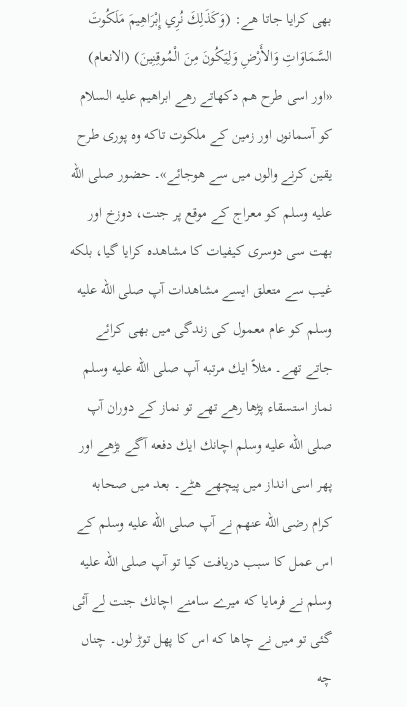بھى كرايا جاتا هے: (وَكَذَلِكَ نُرِي إِبْرَاهِيمَ مَلَكُوتَ السَّمَاوَاتِ وَالأَرْضِ وَلِيَكُونَ مِنَ الْمُوقِنِينَ) (الانعام) «اور اسى طرح هم دكھاتے رهے ابراهيم عليه السلام كو آسمانوں اور زمين كے ملكوت تاكه وه پورى طرح يقين كرنے والوں ميں سے هوجائے»۔ حضور صلى الله عليه وسلم كو معراج كے موقع پر جنت، دوزخ اور بهت سى دوسرى كيفيات كا مشاهده كرايا گيا، بلكه غيب سے متعلق ايسے مشاهدات آپ صلى الله عليه وسلم كو عام معمول كى زندگى ميں بھى كرائے جاتے تھے۔ مثلاً ايك مرتبه آپ صلى الله عليه وسلم نماز استسقاء پڑھا رهے تھے تو نماز كے دوران آپ صلى الله عليه وسلم اچانك ايك دفعه آگے بڑهے اور پھر اسى انداز ميں پيچھے هٹے۔ بعد ميں صحابه كرام رضى الله عنهم نے آپ صلى الله عليه وسلم كے اس عمل كا سبب دريافت كيا تو آپ صلى الله عليه وسلم نے فرمايا كه ميرے سامنے اچانك جنت لے آئى گئى تو ميں نے چاها كه اس كا پھل توڑ لوں۔ چناں چه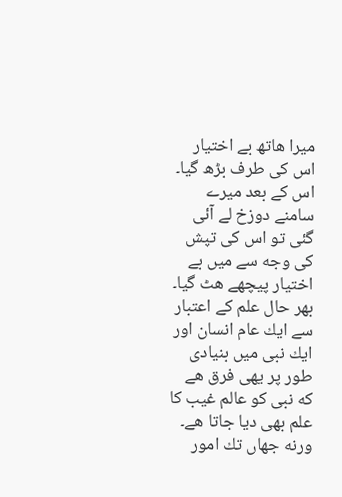ميرا هاتھ بے اختيار اس كى طرف بڑھ گيا۔ اس كے بعد ميرے سامنے دوزخ لے آئى گئى تو اس كى تپش كى وجه سے ميں بے اختيار پيچھے هٹ گيا۔ بهر حال علم كے اعتبار سے ايك عام انسان اور ايك نبى ميں بنيادى طور پر يهى فرق هے كه نبى كو عالم غيب كا علم بھى ديا جاتا هے۔ ورنه جهاں تك امور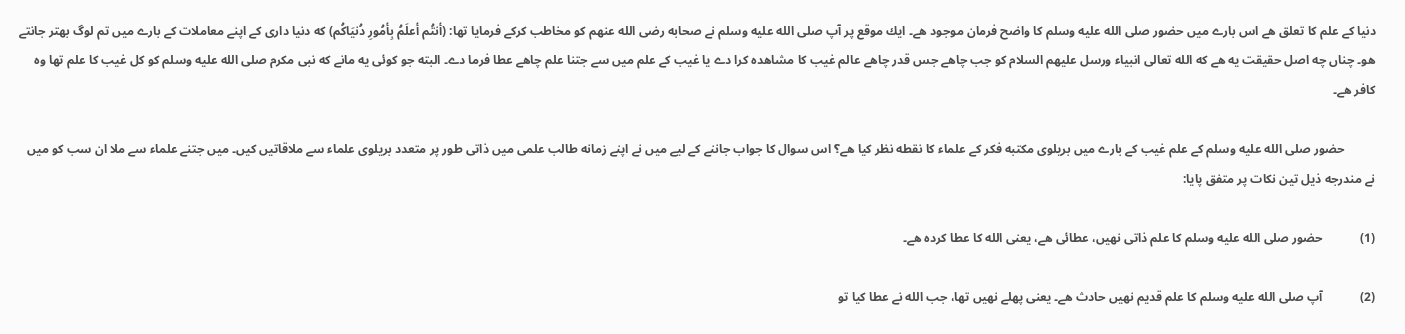دنيا كے علم كا تعلق هے اس بارے ميں حضور صلى الله عليه وسلم كا واضح فرمان موجود هے۔ ايك موقع پر آپ صلى الله عليه وسلم نے صحابه رضى الله عنهم كو مخاطب كركے فرمايا تھا: (أنتُم أعلَمُ بِأمُورِ دُنيَاكُم) كه دنيا دارى كے اپنے معاملات كے بارے ميں تم لوگ بهتر جانتے هو۔ چناں چه اصل حقيقت يه هے كه الله تعالى انبياء ورسل عليهم السلام كو جب چاهے جس قدر چاهے عالم غيب كا مشاهده كرا دے يا غيب كے علم ميں سے جتنا علم چاهے عطا فرما دے۔ البته جو كوئى يه مانے كه نبى مكرم صلى الله عليه وسلم كو كل غيب كا علم تھا وه كافر هے۔

          حضور صلى الله عليه وسلم كے علم غيب كے بارے ميں بريلوى مكتبه فكر كے علماء كا نقطه نظر كيا هے؟ اس سوال كا جواب جاننے كے ليے ميں نے اپنے زمانه طالب علمى ميں ذاتى طور پر متعدد بريلوى علماء سے ملاقاتيں كيں۔ ميں جتنے علماء سے ملا ان سب كو ميں نے مندرجه ذيل تين نكات پر متفق پايا:

(1)            حضور صلى الله عليه وسلم كا علم ذاتى نهيں، عطائى هے، يعنى الله كا عطا كرده هے۔

(2)            آپ صلى الله عليه وسلم كا علم قديم نهيں حادث هے۔ يعنى پهلے نهيں تھا، جب الله نے عطا كيا تو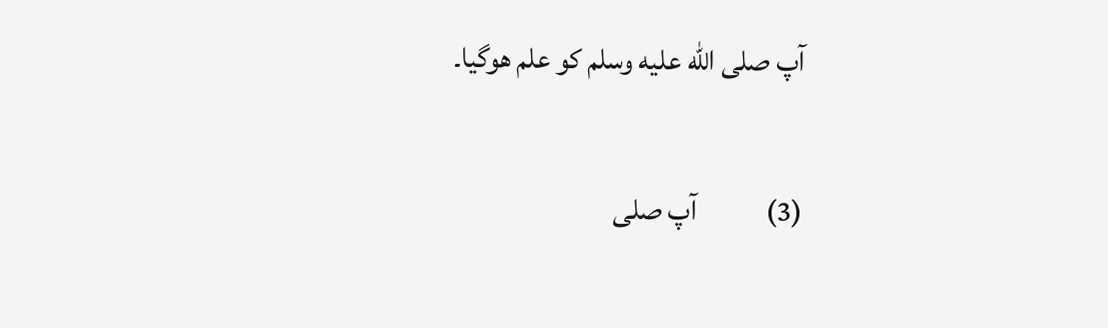آپ صلى الله عليه وسلم كو علم هوگيا۔

(3)            آپ صلى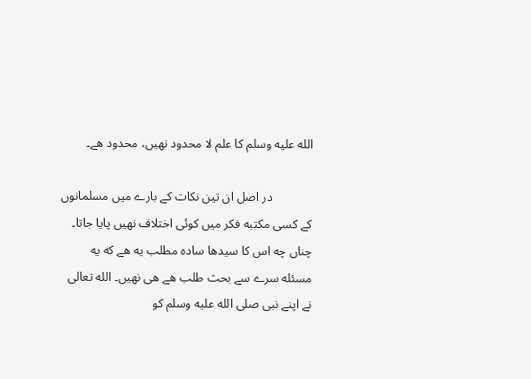الله عليه وسلم كا علم لا محدود نهيں، محدود هے۔

             در اصل ان تين نكات كے بارے ميں مسلمانوں كے كسى مكتبه فكر ميں كوئى اختلاف نهيں پايا جاتا۔ چناں چه اس كا سيدھا ساده مطلب يه هے كه يه مسئله سرے سے بحث طلب هے هى نهيں۔ الله تعالى نے اپنے نبى صلى الله عليه وسلم كو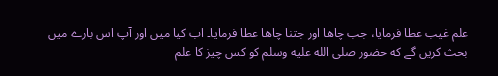علم غيب عطا فرمايا، جب چاها اور جتنا چاها عطا فرمايا۔ اب كيا ميں اور آپ اس بارے ميں بحث كريں گے كه حضور صلى الله عليه وسلم كو كس چيز كا علم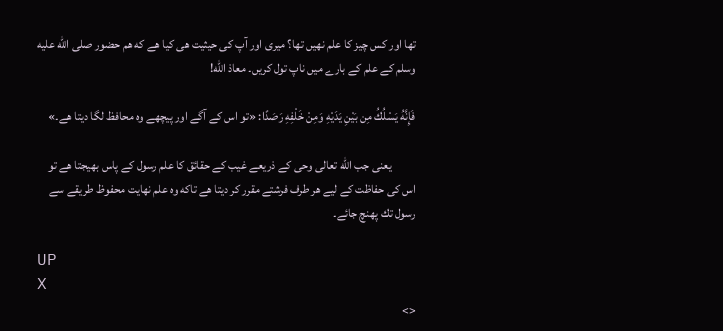تھا اور كس چيز كا علم نهيں تھا؟ ميرى اور آپ كى حيثيت هى كيا هے كه هم حضور صلى الله عليه وسلم كے علم كے بارے ميں ناپ تول كريں۔ معاذ الله!

فَإِنَّهُ يَسْلُكُ مِن بَيْنِ يَدَيْهِ وَمِنْ خَلْفِهِ رَصَدًا: «تو اس كے آگے اور پيچھے وه محافظ لگا ديتا هے۔»

          يعنى جب الله تعالى وحى كے ذريعے غيب كے حقائق كا علم رسول كے پاس بھيجتا هے تو اس كى حفاظت كے ليے هر طرف فرشتے مقرر كر ديتا هے تاكه وه علم نهايت محفوظ طريقے سے رسول تك پهنچ جائے۔

UP
X
<>